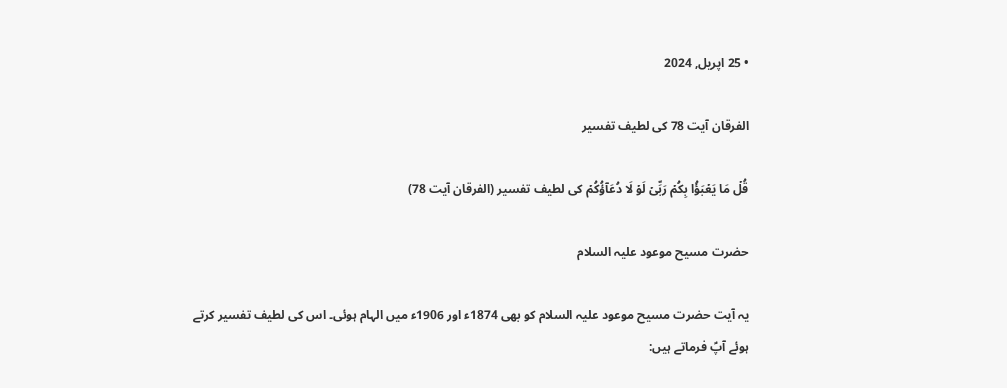• 25 اپریل, 2024

الفرقان آیت 78 کی لطیف تفسیر

قُلۡ مَا یَعۡبَؤُا بِکُمۡ رَبِّیۡ لَوۡ لَا دُعَآؤُکُمۡ کی لطیف تفسیر (الفرقان آیت 78)

حضرت مسیح موعود علیہ السلام

یہ آیت حضرت مسیح موعود علیہ السلام کو بھی 1874ء اور 1906ء میں الہام ہوئی۔ اس کی لطیف تفسیر کرتے ہوئے آپؑ فرماتے ہیں: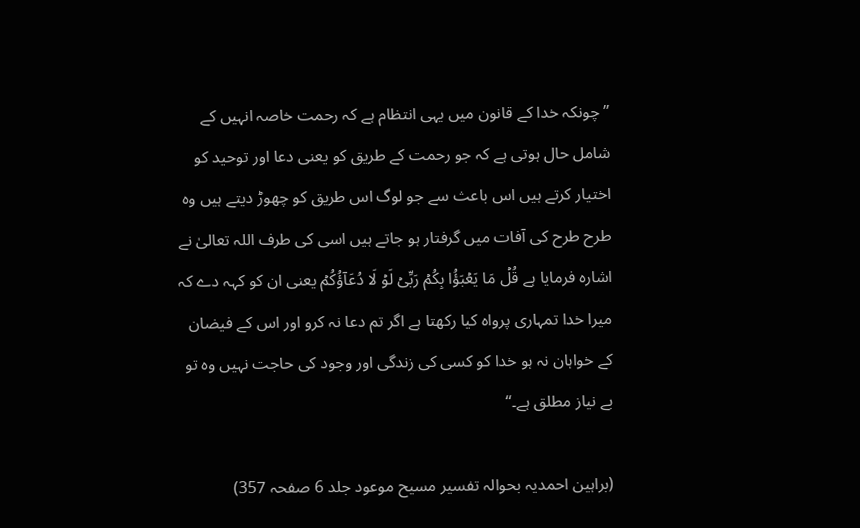’’چونکہ خدا کے قانون میں یہی انتظام ہے کہ رحمت خاصہ انہیں کے شامل حال ہوتی ہے کہ جو رحمت کے طریق کو یعنی دعا اور توحید کو اختیار کرتے ہیں اس باعث سے جو لوگ اس طریق کو چھوڑ دیتے ہیں وہ طرح طرح کی آفات میں گرفتار ہو جاتے ہیں اسی کی طرف اللہ تعالیٰ نے اشارہ فرمایا ہے قُلۡ مَا یَعۡبَؤُا بِکُمۡ رَبِّیۡ لَوۡ لَا دُعَآؤُکُمۡ یعنی ان کو کہہ دے کہ میرا خدا تمہاری پرواہ کیا رکھتا ہے اگر تم دعا نہ کرو اور اس کے فیضان کے خواہان نہ ہو خدا کو کسی کی زندگی اور وجود کی حاجت نہیں وہ تو بے نیاز مطلق ہے۔‘‘

(براہین احمدیہ بحوالہ تفسیر مسیح موعود جلد 6 صفحہ 357)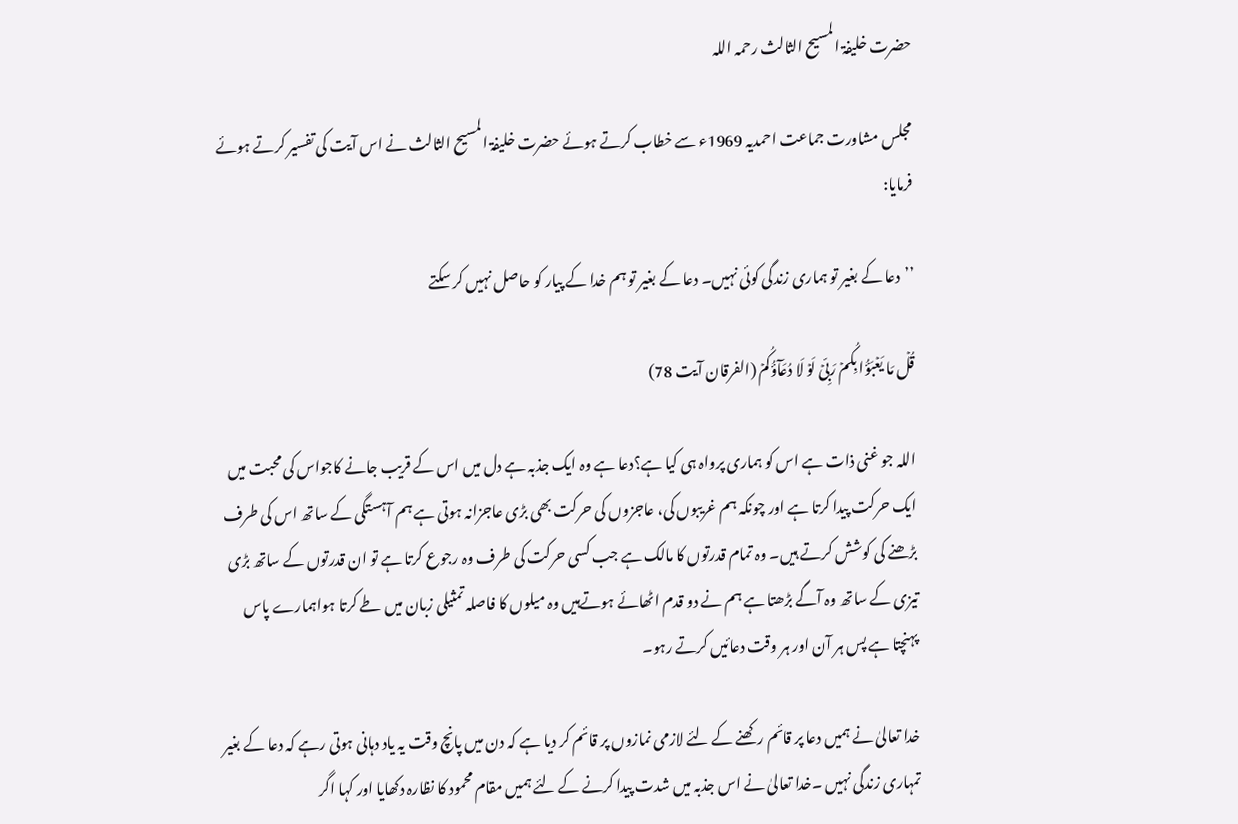حضرت خلیفۃ المسیح الثالث رحمہ اللہ

مجلس مشاورت جماعت احمدیہ 1969ء سے خطاب کرتے ہوئے حضرت خلیفۃ المسیح الثالث نے اس آیت کی تفسیر کرتے ہوئے فرمایا:

’’دعا کے بغیر تو ہماری زندگی کوئی نہیں۔ دعا کے بغیر تو ہم خدا کے پیار کو حاصل نہیں کر سکتے

قُلۡ مَا یَعۡبَؤُا بِکُمۡ رَبِّیۡ لَوۡ لَا دُعَآؤُکُمۡ (الفرقان آیت 78)

اللہ جو غنی ذات ہے اس کو ہماری پرواہ ہی کیا ہے؟دعا ہے وہ ایک جذبہ ہے دل میں اس کے قریب جانے کاجواس کی محبت میں ایک حرکت پیدا کرتا ہے اور چونکہ ہم غریبوں کی، عاجزوں کی حرکت بھی بڑی عاجزانہ ہوتی ہے ہم آہستگی کے ساتھ اس کی طرف بڑھنے کی کوشش کرتے ہیں۔ وہ تمام قدرتوں کا مالک ہے جب کسی حرکت کی طرف وہ رجوع کرتا ہے تو ان قدرتوں کے ساتھ بڑی تیزی کے ساتھ وہ آگے بڑھتا ہے ہم نے دو قدم اٹھائے ہوتےہیں وہ میلوں کا فاصلہ تمثیلی زبان میں طے کرتا ہواہمارے پاس پہنچتا ہے پس ہر آن اور ہر وقت دعائیں کرتے رہو۔

خدا تعالیٰ نے ہمیں دعا پر قائم رکھنے کے لئے لازمی نمازوں پر قائم کر دیا ہے کہ دن میں پانچ وقت یہ یاد دہانی ہوتی رہے کہ دعا کے بغیر تمہاری زندگی نہیں ۔خدا تعالیٰ نے اس جذبہ میں شدت پیدا کرنے کے لئے ہمیں مقام محمود کا نظارہ دکھایا اور کہا اگر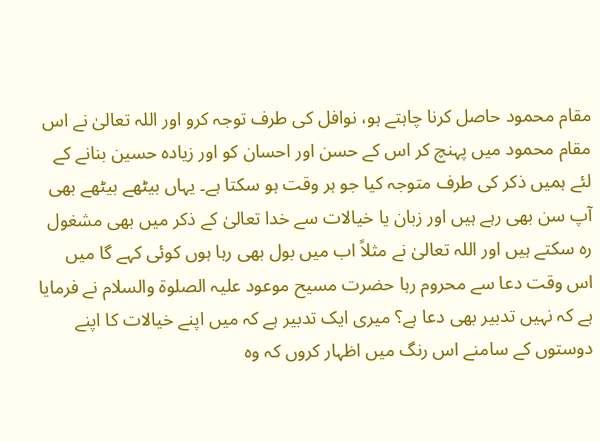مقام محمود حاصل کرنا چاہتے ہو، نوافل کی طرف توجہ کرو اور اللہ تعالیٰ نے اس مقام محمود میں پہنچ کر اس کے حسن اور احسان کو اور زیادہ حسین بنانے کے لئے ہمیں ذکر کی طرف متوجہ کیا جو ہر وقت ہو سکتا ہے۔ یہاں بیٹھے بیٹھے بھی آپ سن بھی رہے ہیں اور زبان یا خیالات سے خدا تعالیٰ کے ذکر میں بھی مشغول رہ سکتے ہیں اور اللہ تعالیٰ نے مثلاً اب میں بول بھی رہا ہوں کوئی کہے گا میں اس وقت دعا سے محروم رہا حضرت مسیح موعود علیہ الصلوۃ والسلام نے فرمایا ہے کہ نہیں تدبیر بھی دعا ہے؟ میری ایک تدبیر ہے کہ میں اپنے خیالات کا اپنے دوستوں کے سامنے اس رنگ میں اظہار کروں کہ وہ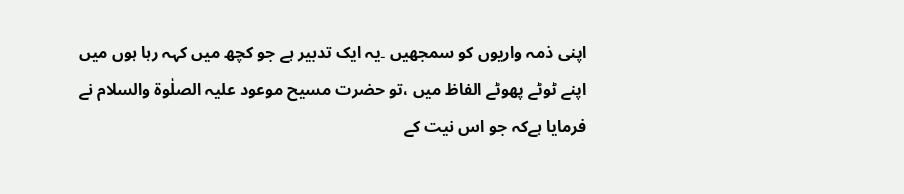اپنی ذمہ واریوں کو سمجھیں ۔یہ ایک تدبیر ہے جو کچھ میں کہہ رہا ہوں میں اپنے ٹوٹے پھوٹے الفاظ میں ،تو حضرت مسیح موعود علیہ الصلٰوۃ والسلام نے فرمایا ہےکہ جو اس نیت کے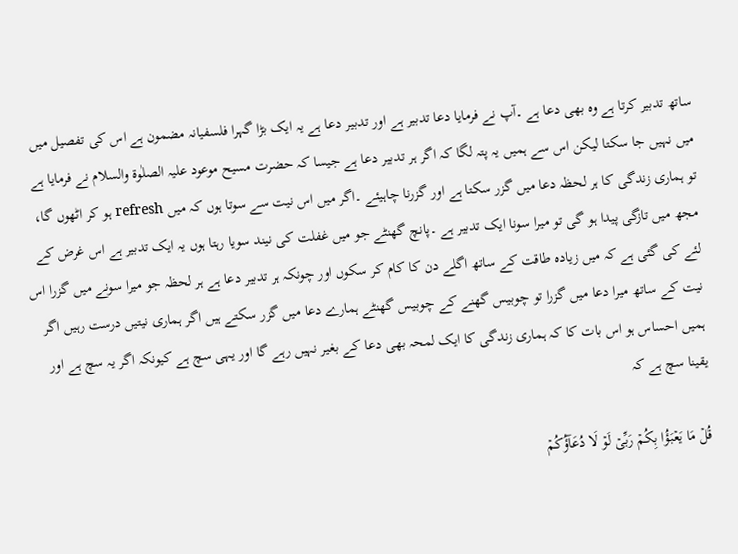ساتھ تدبیر کرتا ہے وہ بھی دعا ہے ۔آپ نے فرمایا دعا تدبیر ہے اور تدبیر دعا ہے یہ ایک بڑا گہرا فلسفیانہ مضمون ہے اس کی تفصیل میں میں نہیں جا سکتا لیکن اس سے ہمیں یہ پتہ لگا کہ اگر ہر تدبیر دعا ہے جیسا کہ حضرت مسیح موعود علیہ الصلٰوۃ والسلام نے فرمایا ہے تو ہماری زندگی کا ہر لحظہ دعا میں گزر سکتا ہے اور گزرنا چاہیئے ۔اگر میں اس نیت سے سوتا ہوں کہ میں refresh ہو کر اٹھوں گا، مجھ میں تازگی پیدا ہو گی تو میرا سونا ایک تدبیر ہے ۔پانچ گھنٹے جو میں غفلت کی نیند سویا رہتا ہوں یہ ایک تدبیر ہے اس غرض کے لئے کی گئی ہے کہ میں زیادہ طاقت کے ساتھ اگلے دن کا کام کر سکوں اور چونکہ ہر تدبیر دعا ہے ہر لحظہ جو میرا سونے میں گزرا اس نیت کے ساتھ میرا دعا میں گزرا تو چوبیس گھنے کے چوبیس گھنٹے ہمارے دعا میں گزر سکتے ہیں اگر ہماری نیتیں درست رہیں اگر ہمیں احساس ہو اس بات کا کہ ہماری زندگی کا ایک لمحہ بھی دعا کے بغیر نہیں رہے گا اور یہی سچ ہے کیونکہ اگر یہ سچ ہے اور یقینا سچ ہے کہ

قُلۡ مَا یَعۡبَؤُا بِکُمۡ رَبِّیۡ لَوۡ لَا دُعَآؤُکُمۡ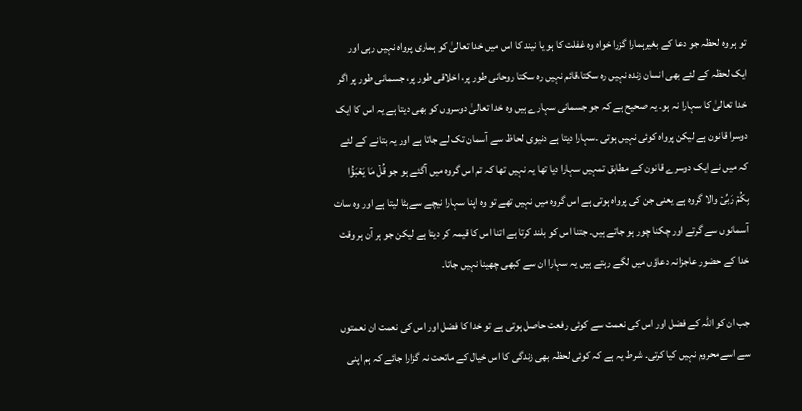تو ہر وہ لحظہ جو دعا کے بغیرہمارا گزرا خواہ وہ غفلت کا ہو یا نیند کا اس میں خدا تعالیٰ کو ہماری پرواہ نہیں رہی اور ایک لحظہ کے لئے بھی انسان زندہ نہیں رہ سکتا،قائم نہیں رہ سکتا روحانی طور پر، اخلاقی طور پر، جسمانی طور پر اگر خدا تعالیٰ کا سہارا نہ ہو۔ یہ صحیح ہے کہ جو جسمانی سہارے ہیں وہ خدا تعالیٰ دوسروں کو بھی دیتا ہے یہ اس کا ایک دوسرا قانون ہے لیکن پرواہ کوئی نہیں ہوتی ۔سہارا دیتا ہے دنیوی لحاظ سے آسمان تک لے جاتا ہے اور یہ بتانے کے لئے کہ میں نے ایک دوسرے قانون کے مطابق تمہیں سہارا دیا تھا یہ نہیں تھا کہ تم اس گروہ میں آگئے ہو جو قُلۡ مَا یَعۡبَؤُا بِکُمۡ رَبِّیۡ والا گروہ ہے یعنی جن کی پرواہ ہوتی ہے اس گروہ میں نہیں تھے تو وہ اپنا سہارا نیچے سےہٹا لیتا ہے اور وہ سات آسمانوں سے گرتے اور چکنا چور ہو جاتے ہیں۔ جتنا اس کو بلند کرتا ہے اتنا اس کا قیمہ کر دیتا ہے لیکن جو ہر آن ہر وقت خدا کے حضور عاجزانہ دعاؤں میں لگے رہتے ہیں یہ سہارا ان سے کبھی چھینا نہیں جاتا۔

جب ان کو اللہ کے فضل اور اس کی نعمت سے کوئی رفعت حاصل ہوتی ہے تو خدا کا فضل اور اس کی نعمت ان نعمتوں سے اسےمحروم نہیں کیا کرتی۔ شرط یہ ہے کہ کوئی لحظہ بھی زندگی کا اس خیال کے ماتحت نہ گزارا جائے کہ ہم اپنی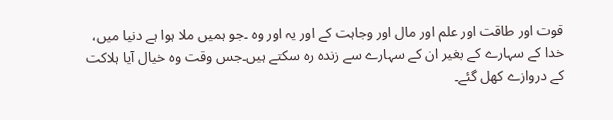قوت اور طاقت اور علم اور مال اور وجاہت کے اور یہ اور وہ ۔جو ہمیں ملا ہوا ہے دنیا میں، خدا کے سہارے کے بغیر ان کے سہارے سے زندہ رہ سکتے ہیں۔جس وقت وہ خیال آیا ہلاکت کے دروازے کھل گئے۔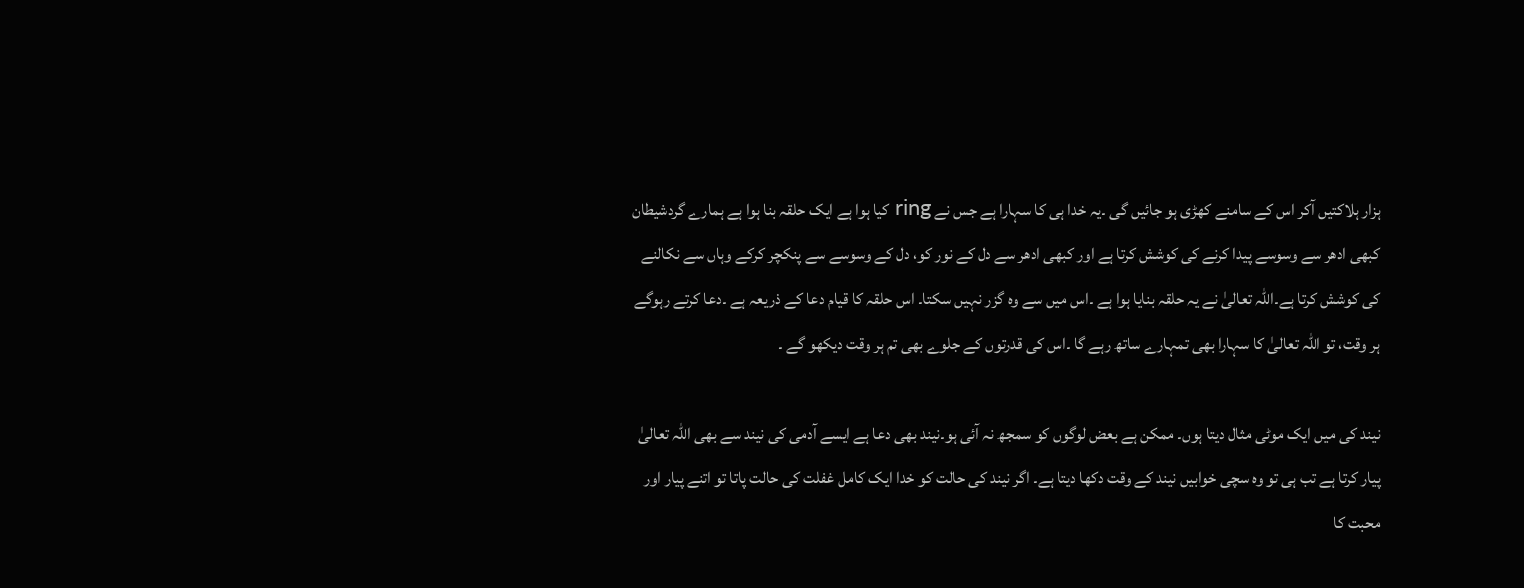ہزار ہلاکتیں آکر اس کے سامنے کھڑی ہو جائیں گی ۔یہ خدا ہی کا سہارا ہے جس نے ring کیا ہوا ہے ایک حلقہ بنا ہوا ہے ہمارے گردشیطان کبھی ادھر سے وسوسے پیدا کرنے کی کوشش کرتا ہے اور کبھی ادھر سے دل کے نور کو، دل کے وسوسے سے پنکچر کرکے وہاں سے نکالنے کی کوشش کرتا ہے۔اللہ تعالیٰ نے یہ حلقہ بنایا ہوا ہے ۔اس میں سے وہ گزر نہیں سکتا۔ اس حلقہ کا قیام دعا کے ذریعہ ہے ۔دعا کرتے رہوگے ہر وقت، تو اللہ تعالیٰ کا سہارا بھی تمہارے ساتھ رہے گا ۔اس کی قدرتوں کے جلوے بھی تم ہر وقت دیکھو گے ۔

نیند کی میں ایک موٹی مثال دیتا ہوں۔ ممکن ہے بعض لوگوں کو سمجھ نہ آئی ہو۔نیند بھی دعا ہے ایسے آدمی کی نیند سے بھی اللہ تعالیٰ پیار کرتا ہے تب ہی تو وہ سچی خوابیں نیند کے وقت دکھا دیتا ہے۔ اگر نیند کی حالت کو خدا ایک کامل غفلت کی حالت پاتا تو اتنے پیار اور محبت کا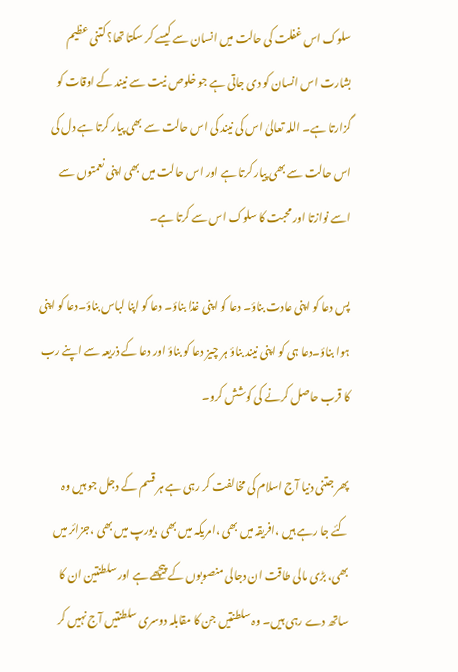سلوک اس غفلت کی حالت میں انسان سے کیسے کر سکتا تھا؟ کتنی عظیم بشارت اس انسان کو دی جاتی ہے جو خلوص نیت سے نیند کے اوقات کو گزارتا ہے۔ اللہ تعالیٰ اس کی نیند کی اس حالت سے بھی پیار کرتا ہے دل کی اس حالت سے بھی پیار کرتا ہے اور اس حالت میں بھی اپنی نعمتوں سے اسے نوازتا اور محبت کا سلوک اس سے کرتا ہے۔

پس دعا کو اپنی عادت بناؤ۔ دعا کو اپنی غذا بناؤ۔ دعا کو اپنا لباس بناؤ۔دعا کو اپنی ہوا بناؤ۔دعا ہی کو اپنی نیند بناؤ ہر چیز دعا کو بناؤ اور دعا کے ذریعہ سے اپنے رب کا قرب حاصل کرنے کی کوشش کرو۔

پھر جتنی دنیا آج اسلام کی مخالفت کر رہی ہے ہر قسم کے دجل جو ہیں وہ کئے جا رہے ہیں ،افریقہ میں بھی ،امریکہ میں بھی ،یورپ میں بھی ،جزائر میں بھی، بڑی مالی طاقت ان دجالی منصوبوں کے پیچھے ہے اور سلطنتین ان کا ساتھ دے رہی ہیں۔ وہ سلطنتیں جن کا مقابلہ دوسری سلطنتیں آج نہیں کر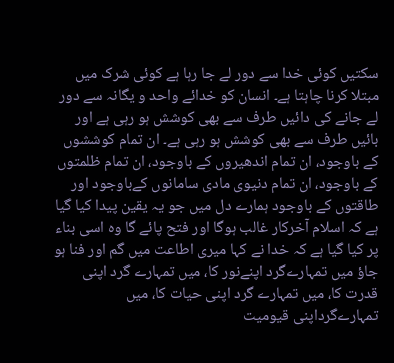سکتیں کوئی خدا سے دور لے جا رہا ہے کوئی شرک میں مبتلا کرنا چاہتا ہے۔ انسان کو خدائے واحد و یگانہ سے دور لے جانے کی دائیں طرف سے بھی کوشش ہو رہی ہے اور بائیں طرف سے بھی کوشش ہو رہی ہے۔ ان تمام کوششوں کے باوجود، ان تمام اندھیروں کے باوجود، ان تمام ظلمتوں کے باوجود، ان تمام دنیوی مادی سامانوں کےباوجود اور طاقتوں کے باوجود ہمارے دل میں جو یہ یقین پیدا کیا گیا ہے کہ اسلام آخرکار غالب ہوگا اور فتح پائے گا وہ اسی بناء پر کیا گیا ہے کہ خدا نے کہا میری اطاعت میں گم اور فنا ہو جاؤ میں تمہارےگرد اپنےنور کا، میں تمہارے گرد اپنی قدرت کا، میں تمہارے گرد اپنی حیات کا، میں تمہارےگرداپنی قیومیت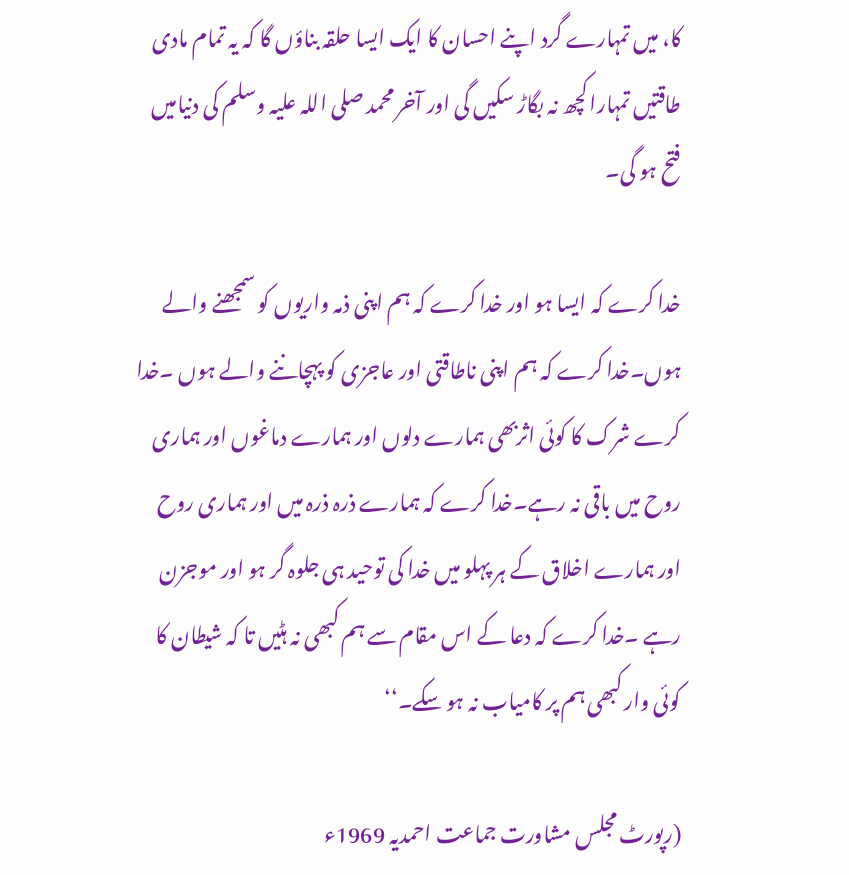کا، میں تمہارے گرد اپنے احسان کا ایک ایسا حلقہ بناؤں گا کہ یہ تمام مادی طاقتیں تمہارا کچھ نہ بگاڑ سکیں گی اور آخر محمد صلی اللہ علیہ وسلم کی دنیامیں فتح ہو گی۔

خدا کرے کہ ایسا ہو اور خدا کرے کہ ہم اپنی ذمہ واریوں کو سمجھنے والے ہوں۔خدا کرے کہ ہم اپنی ناطاقتی اور عاجزی کو پہچاننے والے ہوں ۔خدا کرے شرک کا کوئی اثربھی ہمارے دلوں اور ہمارے دماغوں اور ہماری روح میں باقی نہ رہے۔خدا کرے کہ ہمارے ذرہ ذرہ میں اور ہماری روح اور ہمارے اخلاق کے ہر پہلو میں خدا کی توحید ہی جلوہ گر ہو اور موجزن رہے ۔خدا کرے کہ دعا کے اس مقام سے ہم کبھی نہ ہٹیں تا کہ شیطان کا کوئی وار کبھی ہم پر کامیاب نہ ہو سکے۔‘‘

(رپورٹ مجلس مشاورت جماعت احمدیہ 1969ء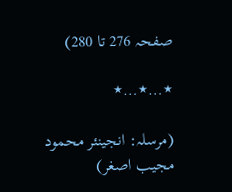صفحہ 276 تا 280)

٭…٭…٭

(مرسلہ: انجینئر محمود مجیب اصغر)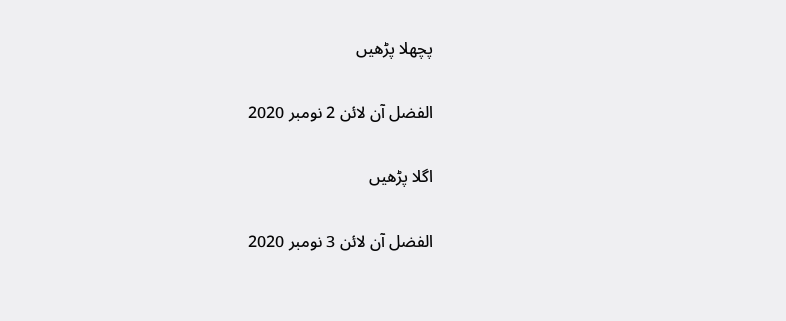پچھلا پڑھیں

الفضل آن لائن 2 نومبر 2020

اگلا پڑھیں

الفضل آن لائن 3 نومبر 2020